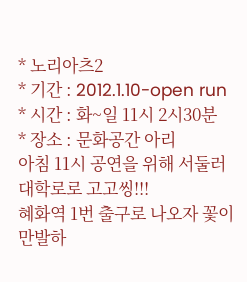* 노리아츠2
* 기간 : 2012.1.10-open run
* 시간 : 화~일 11시 2시30분
* 장소 : 문화공간 아리
아침 11시 공연을 위해 서둘러 대학로로 고고씽!!!
혜화역 1번 출구로 나오자 꽃이 만발하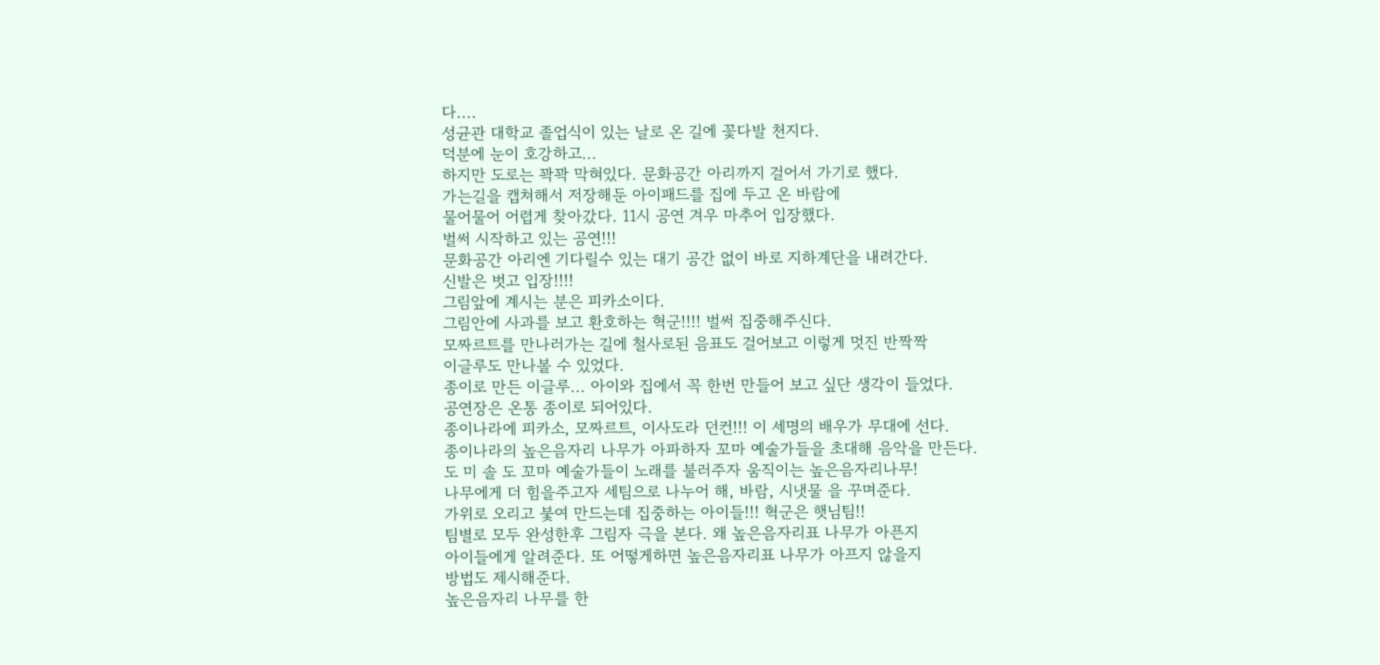다....
성균관 대학교 졸업식이 있는 날로 온 길에 꽃다발 천지다.
덕분에 눈이 호강하고...
하지만 도로는 꽉꽉 막혀있다. 문화공간 아리까지 걸어서 가기로 했다.
가는길을 캡쳐해서 저장해둔 아이패드를 집에 두고 온 바람에
물어물어 어렵게 찾아갔다. 11시 공연 겨우 마추어 입장했다.
벌써 시작하고 있는 공연!!!
문화공간 아리엔 기다릴수 있는 대기 공간 없이 바로 지하계단을 내려간다.
신발은 벗고 입장!!!!
그림앞에 계시는 분은 피카소이다.
그림안에 사과를 보고 환호하는 혁군!!!! 벌써 집중해주신다.
모짜르트를 만나러가는 길에 철사로된 음표도 걸어보고 이렇게 멋진 반짝짝
이글루도 만나볼 수 있었다.
종이로 만든 이글루... 아이와 집에서 꼭 한번 만들어 보고 싶단 생각이 들었다.
공연장은 온통 종이로 되어있다.
종이나라에 피카소, 모짜르트, 이사도라 던컨!!! 이 세명의 배우가 무대에 선다.
종이나라의 높은음자리 나무가 아파하자 꼬마 예술가들을 초대해 음악을 만든다.
도 미 솔 도 꼬마 예술가들이 노래를 불러주자 움직이는 높은음자리나무!
나무에게 더 힘을주고자 세팀으로 나누어 해, 바람, 시냇물 을 꾸며준다.
가위로 오리고 붗여 만드는데 집중하는 아이들!!! 혁군은 햇님팀!!
팀별로 모두 완성한후 그림자 극을 본다. 왜 높은음자리표 나무가 아픈지
아이들에게 알려준다. 또 어떻게하면 높은음자리표 나무가 아프지 않을지
방법도 제시해준다.
높은음자리 나무를 한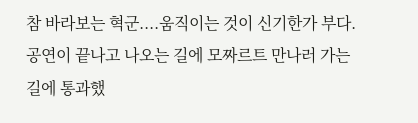참 바라보는 혁군....움직이는 것이 신기한가 부다.
공연이 끝나고 나오는 길에 모짜르트 만나러 가는 길에 통과했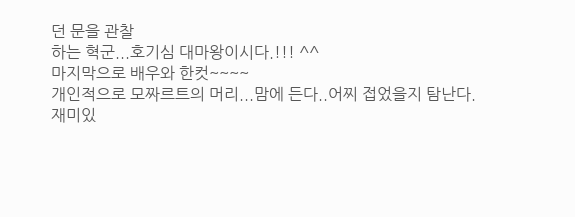던 문을 관찰
하는 혁군...호기심 대마왕이시다.!!! ^^
마지막으로 배우와 한컷~~~~
개인적으로 모짜르트의 머리...맘에 든다..어찌 접었을지 탐난다.
재미있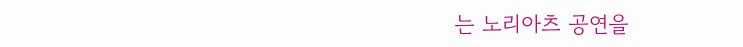는 노리아츠 공연을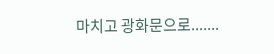마치고 광화문으로.......